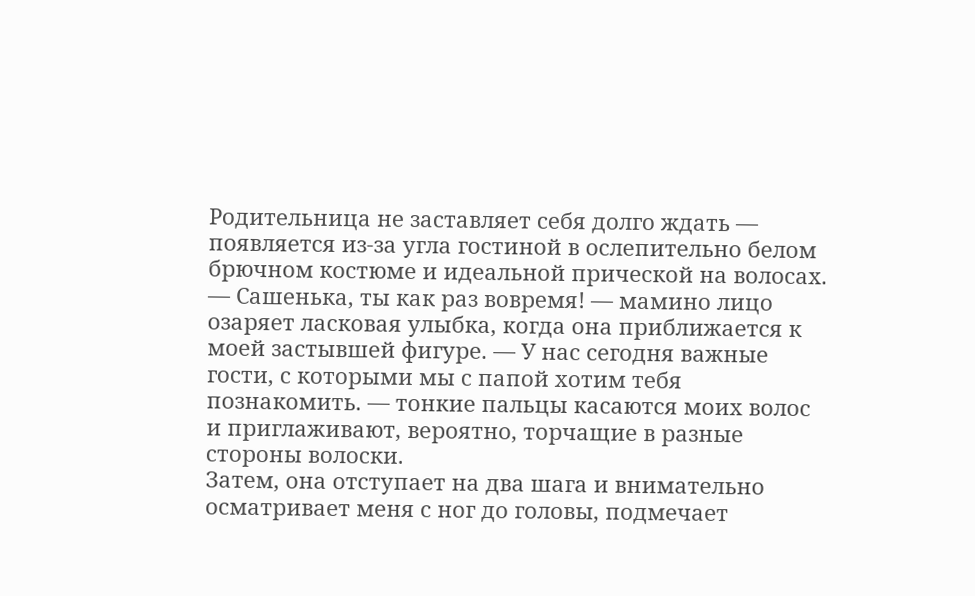Родительница не заставляет себя долго ждать — появляется из-за угла гостиной в ослепительно белом брючном костюме и идеальной прической на волосах.
— Сашенька, ты как раз вовремя! — мамино лицо озаряет ласковая улыбка, когда она приближается к моей застывшей фигуре. — У нас сегодня важные гости, с которыми мы с папой хотим тебя познакомить. — тонкие пальцы касаются моих волос и приглаживают, вероятно, торчащие в разные стороны волоски.
Затем, она отступает на два шага и внимательно осматривает меня с ног до головы, подмечает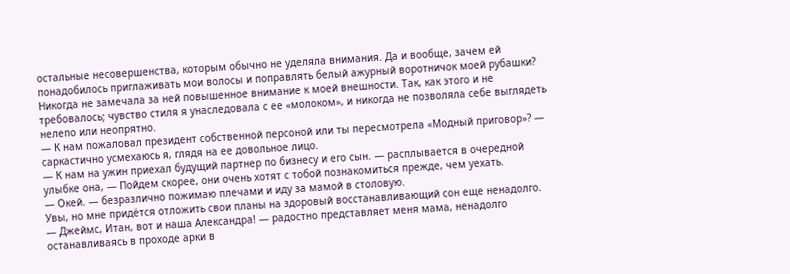остальные несовершенства, которым обычно не уделяла внимания. Да и вообще, зачем ей понадобилось приглаживать мои волосы и поправлять белый ажурный воротничок моей рубашки? Никогда не замечала за ней повышенное внимание к моей внешности. Так, как этого и не требовалось; чувство стиля я унаследовала с ее «молоком», и никогда не позволяла себе выглядеть нелепо или неопрятно.
— К нам пожаловал президент собственной персоной или ты пересмотрела «Модный приговор»? — саркастично усмехаюсь я, глядя на ее довольное лицо.
— К нам на ужин приехал будущий партнер по бизнесу и его сын. — расплывается в очередной улыбке она, — Пойдем скорее, они очень хотят с тобой познакомиться прежде, чем уехать.
— Окей. — безразлично пожимаю плечами и иду за мамой в столовую.
Увы, но мне придётся отложить свои планы на здоровый восстанавливающий сон еще ненадолго.
— Джеймс, Итан, вот и наша Александра! — радостно представляет меня мама, ненадолго останавливаясь в проходе арки в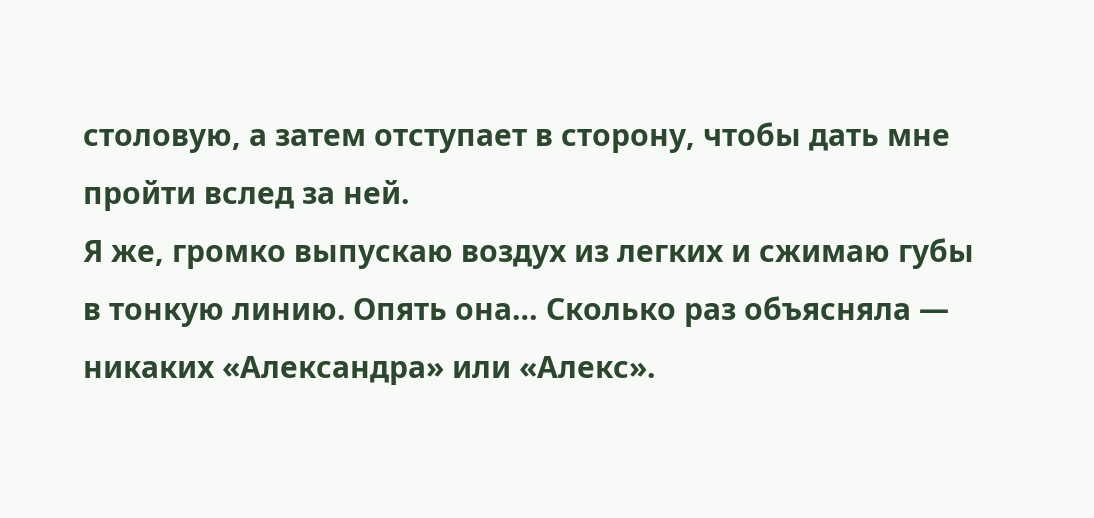столовую, а затем отступает в сторону, чтобы дать мне пройти вслед за ней.
Я же, громко выпускаю воздух из легких и сжимаю губы в тонкую линию. Опять она… Сколько раз объясняла — никаких «Александра» или «Алекс».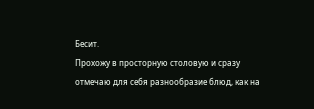Бесит.
Прохожу в просторную столовую и сразу отмечаю для себя разнообразие блюд, как на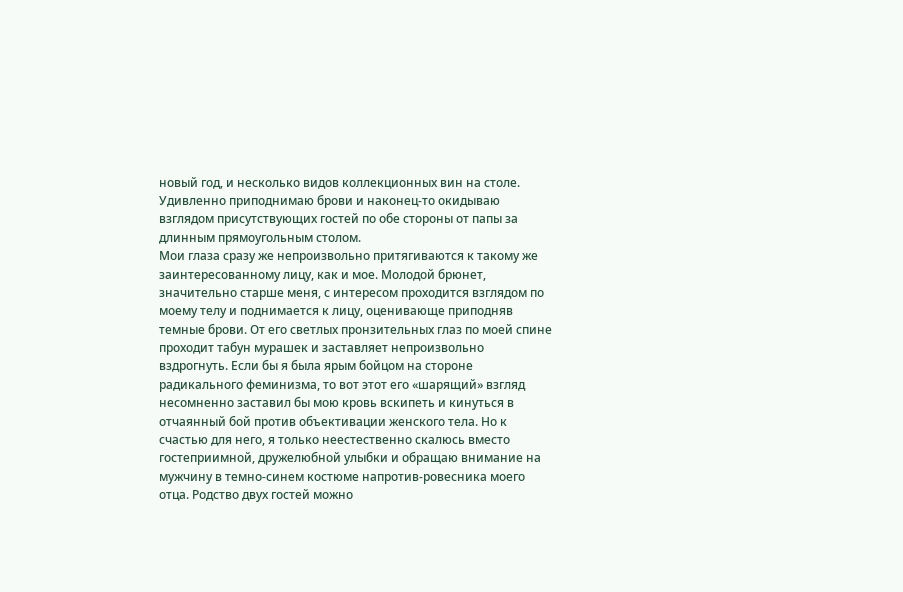новый год, и несколько видов коллекционных вин на столе. Удивленно приподнимаю брови и наконец-то окидываю взглядом присутствующих гостей по обе стороны от папы за длинным прямоугольным столом.
Мои глаза сразу же непроизвольно притягиваются к такому же заинтересованному лицу, как и мое. Молодой брюнет, значительно старше меня, с интересом проходится взглядом по моему телу и поднимается к лицу, оценивающе приподняв темные брови. От его светлых пронзительных глаз по моей спине проходит табун мурашек и заставляет непроизвольно вздрогнуть. Если бы я была ярым бойцом на стороне радикального феминизма, то вот этот его «шарящий» взгляд несомненно заставил бы мою кровь вскипеть и кинуться в отчаянный бой против объективации женского тела. Но к счастью для него, я только неестественно скалюсь вместо гостеприимной, дружелюбной улыбки и обращаю внимание на мужчину в темно-синем костюме напротив-ровесника моего отца. Родство двух гостей можно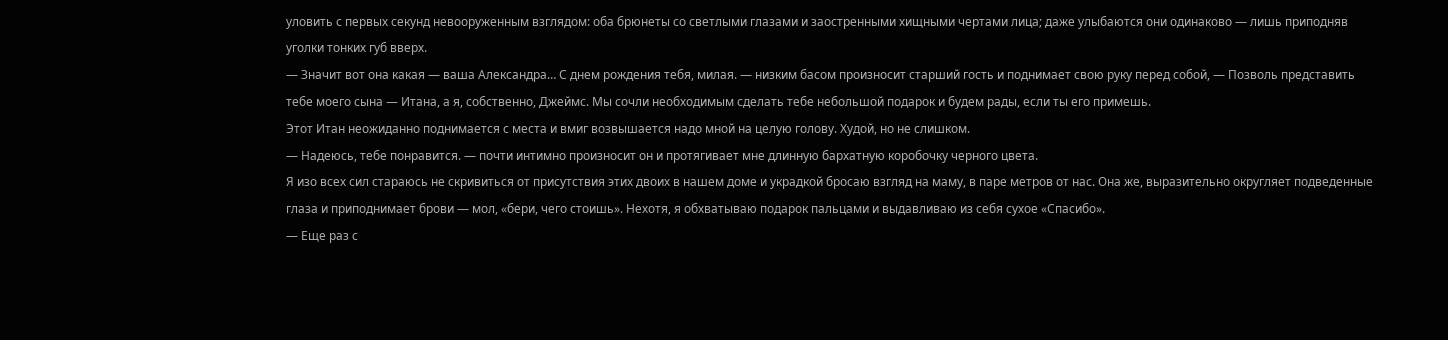уловить с первых секунд невооруженным взглядом: оба брюнеты со светлыми глазами и заостренными хищными чертами лица; даже улыбаются они одинаково — лишь приподняв уголки тонких губ вверх.
— Значит вот она какая — ваша Александра… С днем рождения тебя, милая. — низким басом произносит старший гость и поднимает свою руку перед собой, — Позволь представить тебе моего сына — Итана, а я, собственно, Джеймс. Мы сочли необходимым сделать тебе небольшой подарок и будем рады, если ты его примешь.
Этот Итан неожиданно поднимается с места и вмиг возвышается надо мной на целую голову. Худой, но не слишком.
— Надеюсь, тебе понравится. — почти интимно произносит он и протягивает мне длинную бархатную коробочку черного цвета.
Я изо всех сил стараюсь не скривиться от присутствия этих двоих в нашем доме и украдкой бросаю взгляд на маму, в паре метров от нас. Она же, выразительно округляет подведенные глаза и приподнимает брови — мол, «бери, чего стоишь». Нехотя, я обхватываю подарок пальцами и выдавливаю из себя сухое «Спасибо».
— Еще раз с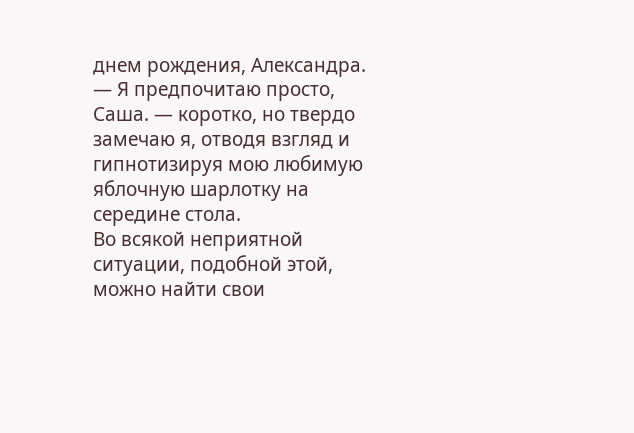днем рождения, Александра.
— Я предпочитаю просто, Саша. — коротко, но твердо замечаю я, отводя взгляд и гипнотизируя мою любимую яблочную шарлотку на середине стола.
Во всякой неприятной ситуации, подобной этой, можно найти свои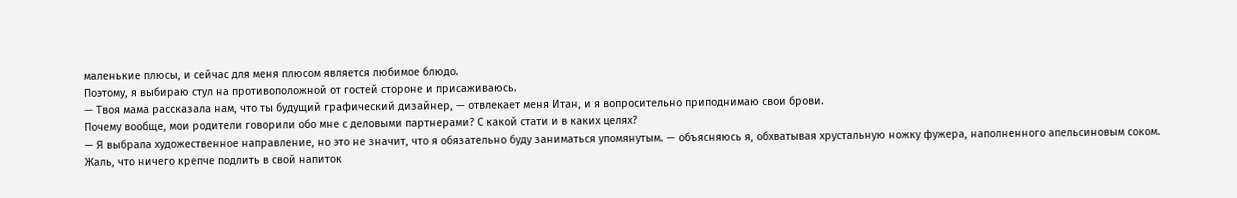маленькие плюсы, и сейчас для меня плюсом является любимое блюдо.
Поэтому, я выбираю стул на противоположной от гостей стороне и присаживаюсь.
— Твоя мама рассказала нам, что ты будущий графический дизайнер, — отвлекает меня Итан, и я вопросительно приподнимаю свои брови.
Почему вообще, мои родители говорили обо мне с деловыми партнерами? С какой стати и в каких целях?
— Я выбрала художественное направление, но это не значит, что я обязательно буду заниматься упомянутым. — объясняюсь я, обхватывая хрустальную ножку фужера, наполненного апельсиновым соком.
Жаль, что ничего крепче подлить в свой напиток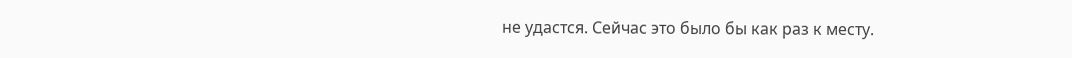не удастся. Сейчас это было бы как раз к месту.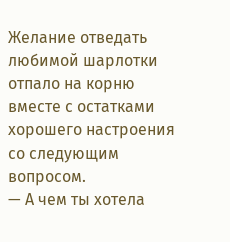Желание отведать любимой шарлотки отпало на корню вместе с остатками хорошего настроения со следующим вопросом.
— А чем ты хотела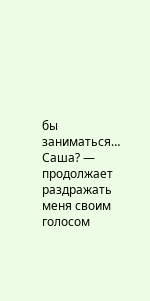бы заниматься… Саша? — продолжает раздражать меня своим голосом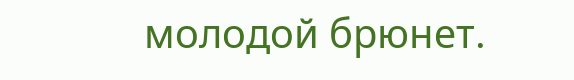молодой брюнет.